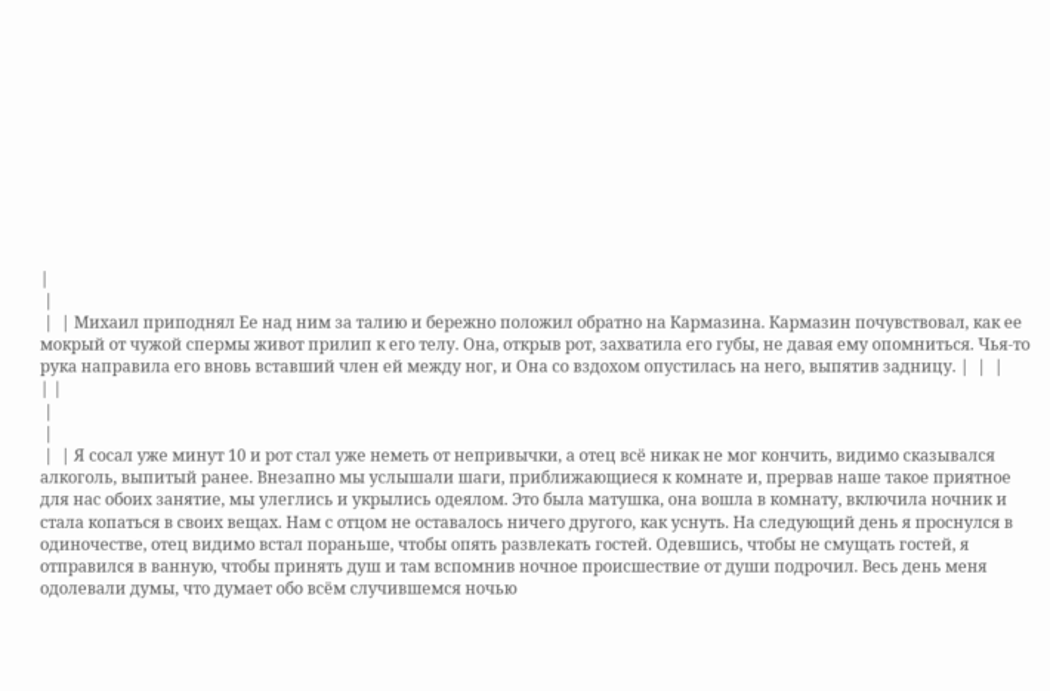|
 |
 |  | Михаил приподнял Ее над ним за талию и бережно положил обратно на Кармазина. Кармазин почувствовал, как ее мокрый от чужой спермы живот прилип к его телу. Она, открыв рот, захватила его губы, не давая ему опомниться. Чья-то рука направила его вновь вставший член ей между ног, и Она со вздохом опустилась на него, выпятив задницу. |  |  |
| |
 |
 |
 |  | Я сосал уже минут 10 и рот стал уже неметь от непривычки, а отец всё никак не мог кончить, видимо сказывался алкоголь, выпитый ранее. Внезапно мы услышали шаги, приближающиеся к комнате и, прервав наше такое приятное для нас обоих занятие, мы улеглись и укрылись одеялом. Это была матушка, она вошла в комнату, включила ночник и стала копаться в своих вещах. Нам с отцом не оставалось ничего другого, как уснуть. На следующий день я проснулся в одиночестве, отец видимо встал пораньше, чтобы опять развлекать гостей. Одевшись, чтобы не смущать гостей, я отправился в ванную, чтобы принять душ и там вспомнив ночное происшествие от души подрочил. Весь день меня одолевали думы, что думает обо всём случившемся ночью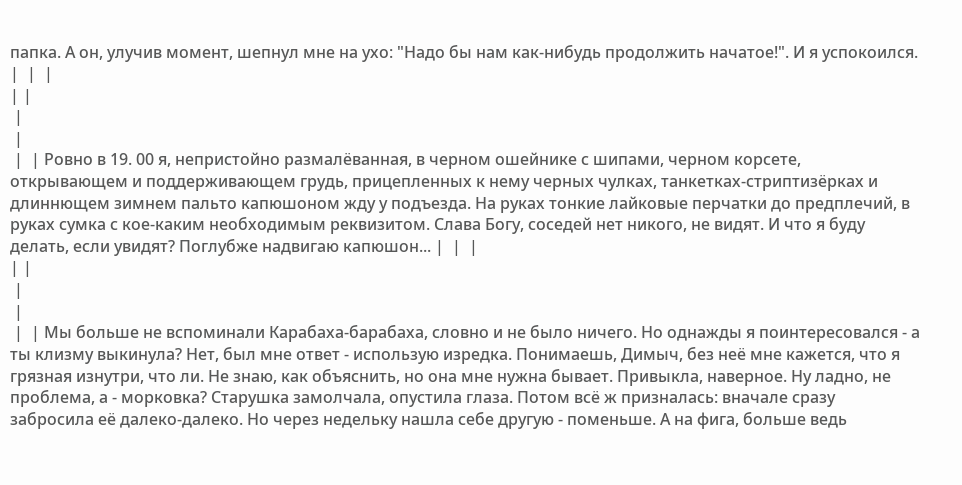папка. А он, улучив момент, шепнул мне на ухо: "Надо бы нам как-нибудь продолжить начатое!". И я успокоился. |  |  |
| |
 |
 |
 |  | Ровно в 19. 00 я, непристойно размалёванная, в черном ошейнике с шипами, черном корсете, открывающем и поддерживающем грудь, прицепленных к нему черных чулках, танкетках-стриптизёрках и длиннющем зимнем пальто капюшоном жду у подъезда. На руках тонкие лайковые перчатки до предплечий, в руках сумка с кое-каким необходимым реквизитом. Слава Богу, соседей нет никого, не видят. И что я буду делать, если увидят? Поглубже надвигаю капюшон... |  |  |
| |
 |
 |
 |  | Мы больше не вспоминали Карабаха-барабаха, словно и не было ничего. Но однажды я поинтересовался - а ты клизму выкинула? Нет, был мне ответ - использую изредка. Понимаешь, Димыч, без неё мне кажется, что я грязная изнутри, что ли. Не знаю, как объяснить, но она мне нужна бывает. Привыкла, наверное. Ну ладно, не проблема, а - морковка? Старушка замолчала, опустила глаза. Потом всё ж призналась: вначале сразу забросила её далеко-далеко. Но через недельку нашла себе другую - поменьше. А на фига, больше ведь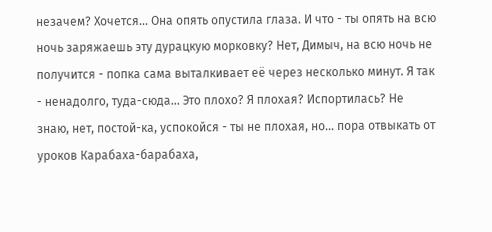незачем? Хочется... Она опять опустила глаза. И что - ты опять на всю ночь заряжаешь эту дурацкую морковку? Нет, Димыч, на всю ночь не получится - попка сама выталкивает её через несколько минут. Я так - ненадолго, туда-сюда... Это плохо? Я плохая? Испортилась? Не знаю, нет, постой-ка, успокойся - ты не плохая, но... пора отвыкать от уроков Карабаха-барабаха,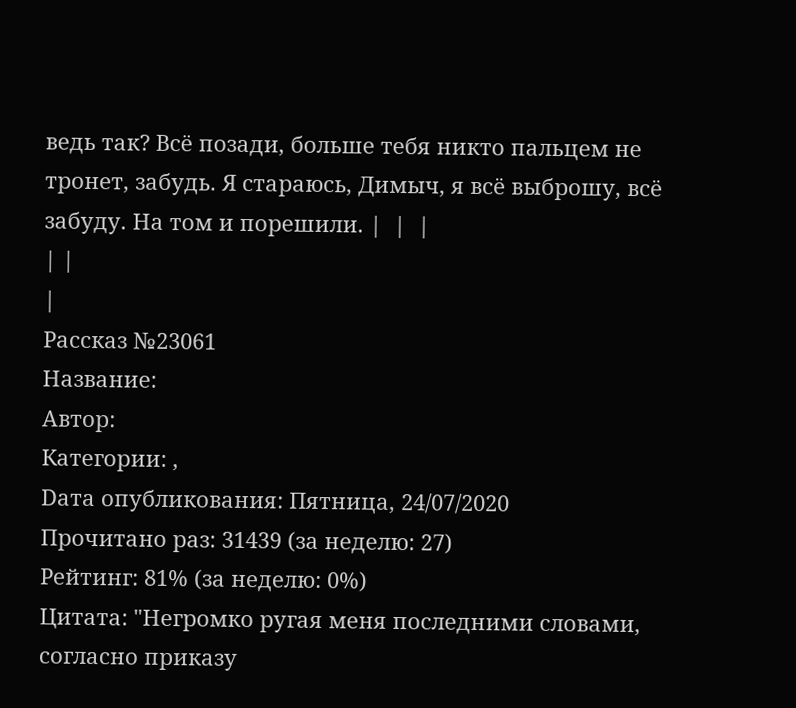ведь так? Всё позади, больше тебя никто пальцем не тронет, забудь. Я стараюсь, Димыч, я всё выброшу, всё забуду. На том и порешили. |  |  |
| |
|
Рассказ №23061
Название:
Автор:
Категории: ,
Dата опубликования: Пятница, 24/07/2020
Прочитано раз: 31439 (за неделю: 27)
Рейтинг: 81% (за неделю: 0%)
Цитата: "Негромко ругая меня последними словами, согласно приказу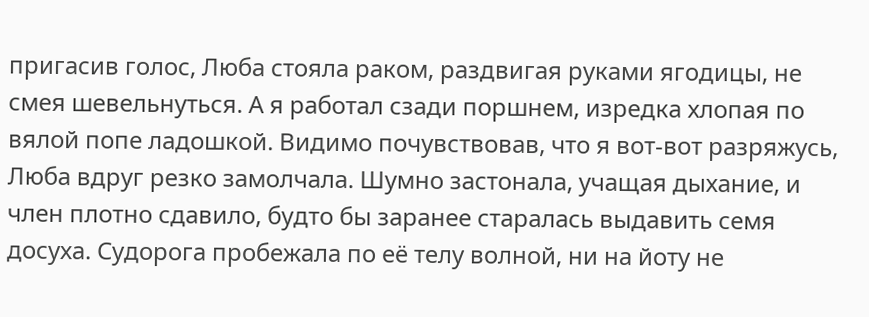пригасив голос, Люба стояла раком, раздвигая руками ягодицы, не смея шевельнуться. А я работал сзади поршнем, изредка хлопая по вялой попе ладошкой. Видимо почувствовав, что я вот-вот разряжусь, Люба вдруг резко замолчала. Шумно застонала, учащая дыхание, и член плотно сдавило, будто бы заранее старалась выдавить семя досуха. Судорога пробежала по её телу волной, ни на йоту не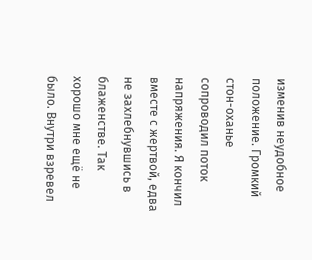изменив неудобное положение. Громкий стон-оханье сопроводил поток напряжения. Я кончил вместе с жертвой, едва не захлебнувшись в блаженстве. Так хорошо мне ещё не было. Внутри взревел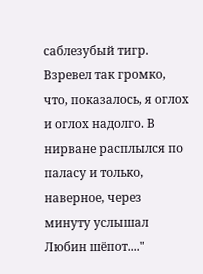саблезубый тигр. Взревел так громко, что, показалось, я оглох и оглох надолго. В нирване расплылся по паласу и только, наверное, через минуту услышал Любин шёпот...."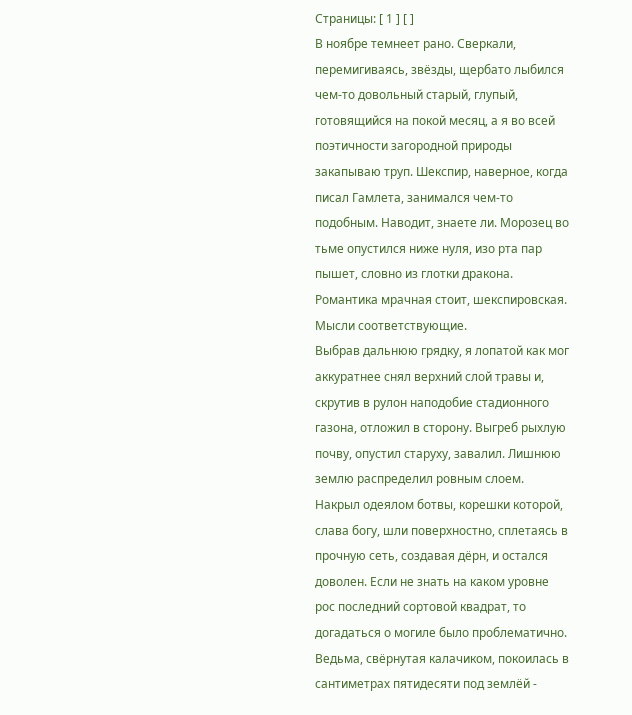Страницы: [ 1 ] [ ]
В ноябре темнеет рано. Сверкали, перемигиваясь, звёзды, щербато лыбился чем-то довольный старый, глупый, готовящийся на покой месяц, а я во всей поэтичности загородной природы закапываю труп. Шекспир, наверное, когда писал Гамлета, занимался чем-то подобным. Наводит, знаете ли. Морозец во тьме опустился ниже нуля, изо рта пар пышет, словно из глотки дракона. Романтика мрачная стоит, шекспировская. Мысли соответствующие.
Выбрав дальнюю грядку, я лопатой как мог аккуратнее снял верхний слой травы и, скрутив в рулон наподобие стадионного газона, отложил в сторону. Выгреб рыхлую почву, опустил старуху, завалил. Лишнюю землю распределил ровным слоем. Накрыл одеялом ботвы, корешки которой, слава богу, шли поверхностно, сплетаясь в прочную сеть, создавая дёрн, и остался доволен. Если не знать на каком уровне рос последний сортовой квадрат, то догадаться о могиле было проблематично. Ведьма, свёрнутая калачиком, покоилась в сантиметрах пятидесяти под землёй -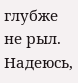глубже не рыл. Надеюсь,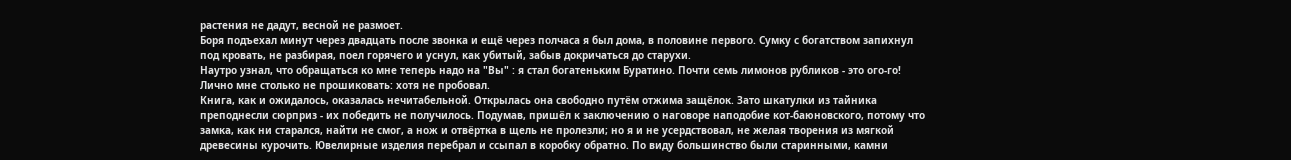растения не дадут, весной не размоет.
Боря подъехал минут через двадцать после звонка и ещё через полчаса я был дома, в половине первого. Сумку с богатством запихнул под кровать, не разбирая, поел горячего и уснул, как убитый, забыв докричаться до старухи.
Наутро узнал, что обращаться ко мне теперь надо на "Вы" : я стал богатеньким Буратино. Почти семь лимонов рубликов - это ого-го! Лично мне столько не прошиковать: хотя не пробовал.
Книга, как и ожидалось, оказалась нечитабельной. Открылась она свободно путём отжима защёлок. Зато шкатулки из тайника преподнесли сюрприз - их победить не получилось. Подумав, пришёл к заключению о наговоре наподобие кот-баюновского, потому что замка, как ни старался, найти не смог, а нож и отвёртка в щель не пролезли; но я и не усердствовал, не желая творения из мягкой древесины курочить. Ювелирные изделия перебрал и ссыпал в коробку обратно. По виду большинство были старинными, камни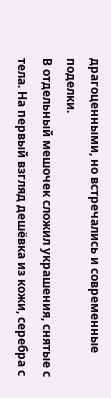драгоценными, но встречались и современные поделки.
В отдельный мешочек сложил украшения, снятые с тела. На первый взгляд дешёвка из кожи, серебра с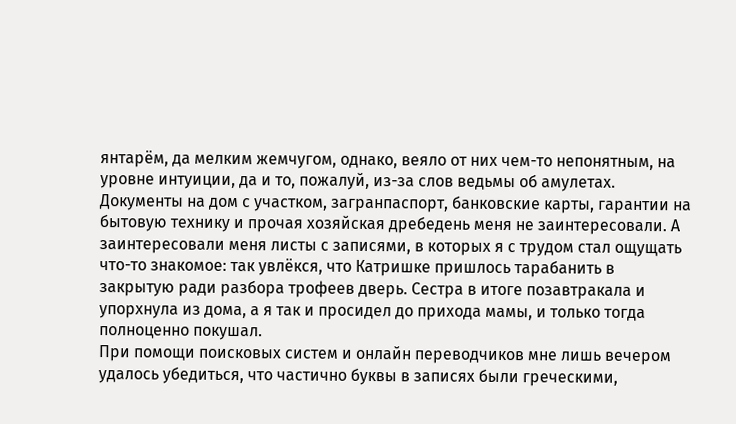янтарём, да мелким жемчугом, однако, веяло от них чем-то непонятным, на уровне интуиции, да и то, пожалуй, из-за слов ведьмы об амулетах. Документы на дом с участком, загранпаспорт, банковские карты, гарантии на бытовую технику и прочая хозяйская дребедень меня не заинтересовали. А заинтересовали меня листы с записями, в которых я с трудом стал ощущать что-то знакомое: так увлёкся, что Катришке пришлось тарабанить в закрытую ради разбора трофеев дверь. Сестра в итоге позавтракала и упорхнула из дома, а я так и просидел до прихода мамы, и только тогда полноценно покушал.
При помощи поисковых систем и онлайн переводчиков мне лишь вечером удалось убедиться, что частично буквы в записях были греческими,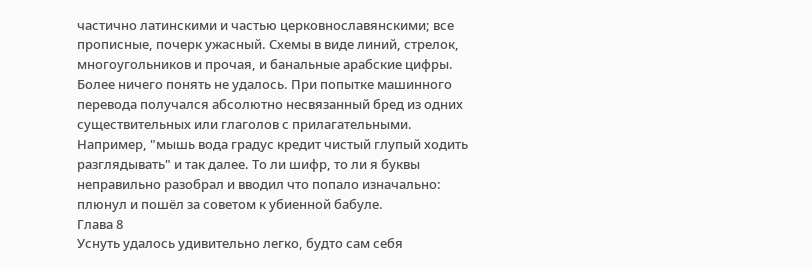частично латинскими и частью церковнославянскими; все прописные, почерк ужасный. Схемы в виде линий, стрелок, многоугольников и прочая, и банальные арабские цифры. Более ничего понять не удалось. При попытке машинного перевода получался абсолютно несвязанный бред из одних существительных или глаголов с прилагательными. Например, "мышь вода градус кредит чистый глупый ходить разглядывать" и так далее. То ли шифр, то ли я буквы неправильно разобрал и вводил что попало изначально: плюнул и пошёл за советом к убиенной бабуле.
Глава 8
Уснуть удалось удивительно легко, будто сам себя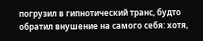погрузил в гипнотический транс, будто обратил внушение на самого себя: хотя,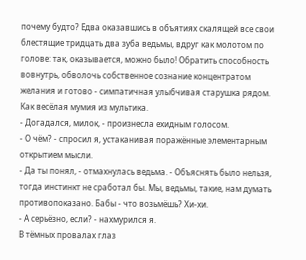почему будто? Едва оказавшись в объятиях скалящей все свои блестящие тридцать два зуба ведьмы, вдруг как молотом по голове: так, оказывается, можно было! Обратить способность вовнутрь, обволочь собственное сознание концентратом желания и готово - симпатичная улыбчивая старушка рядом. Как весёлая мумия из мультика.
- Догадался, милок, - произнесла ехидным голосом.
- О чём? - спросил я, устаканивая поражённые элементарным открытием мысли.
- Да ты понял, - отмахнулась ведьма. - Объяснять было нельзя, тогда инстинкт не сработал бы. Мы, ведьмы, такие, нам думать противопоказано. Бабы - что возьмёшь? Хи-хи.
- А серьёзно, если? - нахмурился я.
В тёмных провалах глаз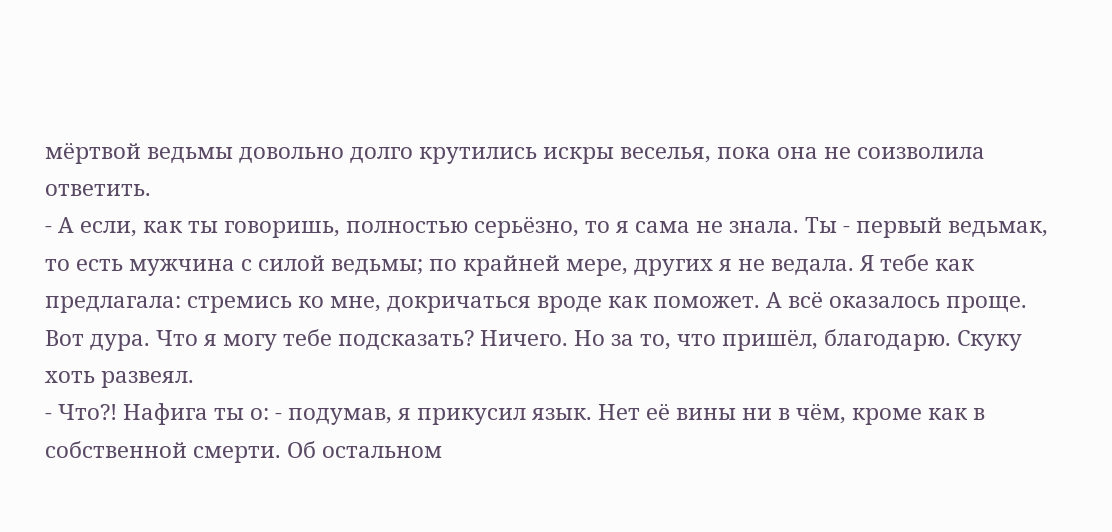мёртвой ведьмы довольно долго крутились искры веселья, пока она не соизволила ответить.
- А если, как ты говоришь, полностью серьёзно, то я сама не знала. Ты - первый ведьмак, то есть мужчина с силой ведьмы; по крайней мере, других я не ведала. Я тебе как предлагала: стремись ко мне, докричаться вроде как поможет. А всё оказалось проще. Вот дура. Что я могу тебе подсказать? Ничего. Но за то, что пришёл, благодарю. Скуку хоть развеял.
- Что?! Нафига ты о: - подумав, я прикусил язык. Нет её вины ни в чём, кроме как в собственной смерти. Об остальном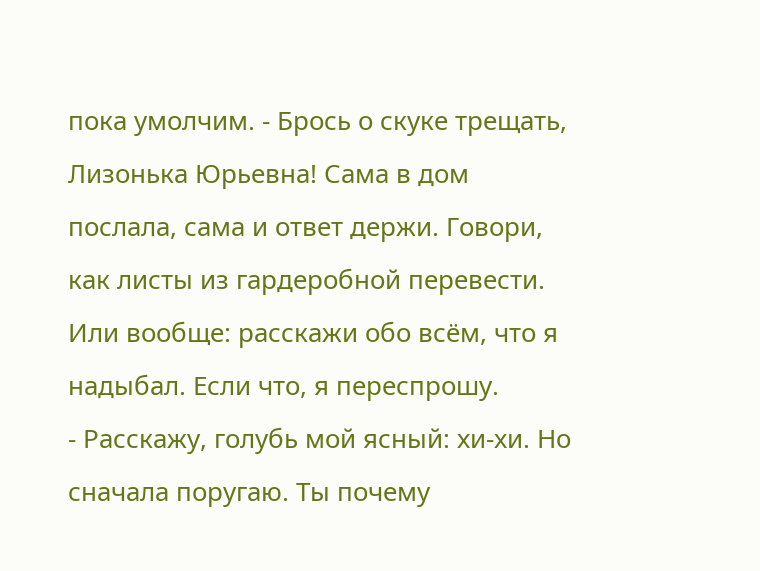пока умолчим. - Брось о скуке трещать, Лизонька Юрьевна! Сама в дом послала, сама и ответ держи. Говори, как листы из гардеробной перевести. Или вообще: расскажи обо всём, что я надыбал. Если что, я переспрошу.
- Расскажу, голубь мой ясный: хи-хи. Но сначала поругаю. Ты почему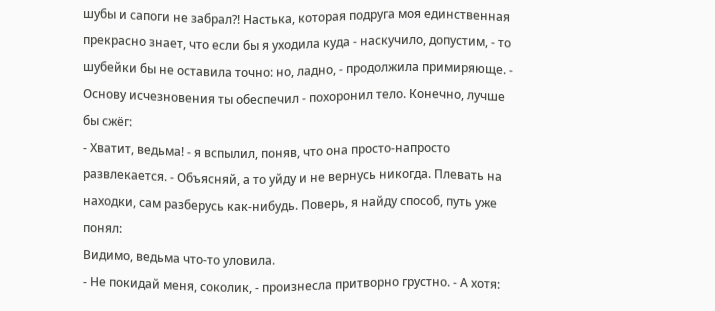шубы и сапоги не забрал?! Настька, которая подруга моя единственная прекрасно знает, что если бы я уходила куда - наскучило, допустим, - то шубейки бы не оставила точно: но, ладно, - продолжила примиряюще. - Основу исчезновения ты обеспечил - похоронил тело. Конечно, лучше бы сжёг:
- Хватит, ведьма! - я вспылил, поняв, что она просто-напросто развлекается. - Объясняй, а то уйду и не вернусь никогда. Плевать на находки, сам разберусь как-нибудь. Поверь, я найду способ, путь уже понял:
Видимо, ведьма что-то уловила.
- Не покидай меня, соколик, - произнесла притворно грустно. - А хотя: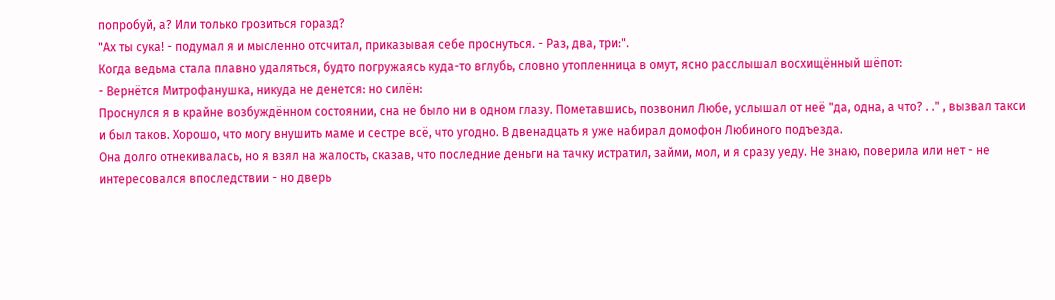попробуй, а? Или только грозиться горазд?
"Ах ты сука! - подумал я и мысленно отсчитал, приказывая себе проснуться. - Раз, два, три:".
Когда ведьма стала плавно удаляться, будто погружаясь куда-то вглубь, словно утопленница в омут, ясно расслышал восхищённый шёпот:
- Вернётся Митрофанушка, никуда не денется: но силён:
Проснулся я в крайне возбуждённом состоянии, сна не было ни в одном глазу. Пометавшись, позвонил Любе, услышал от неё "да, одна, а что? . ." , вызвал такси и был таков. Хорошо, что могу внушить маме и сестре всё, что угодно. В двенадцать я уже набирал домофон Любиного подъезда.
Она долго отнекивалась, но я взял на жалость, сказав, что последние деньги на тачку истратил, займи, мол, и я сразу уеду. Не знаю, поверила или нет - не интересовался впоследствии - но дверь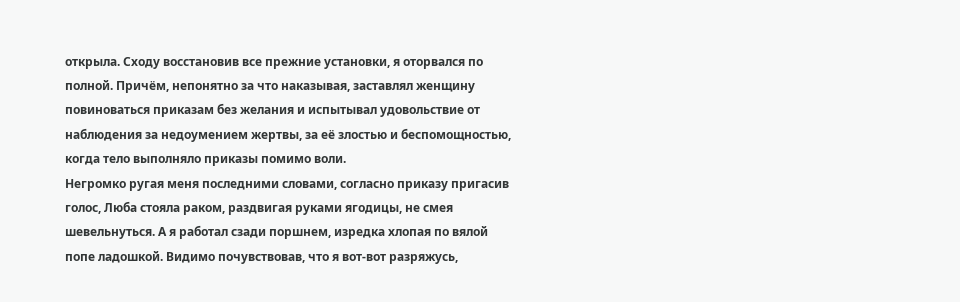открыла. Сходу восстановив все прежние установки, я оторвался по полной. Причём, непонятно за что наказывая, заставлял женщину повиноваться приказам без желания и испытывал удовольствие от наблюдения за недоумением жертвы, за её злостью и беспомощностью, когда тело выполняло приказы помимо воли.
Негромко ругая меня последними словами, согласно приказу пригасив голос, Люба стояла раком, раздвигая руками ягодицы, не смея шевельнуться. А я работал сзади поршнем, изредка хлопая по вялой попе ладошкой. Видимо почувствовав, что я вот-вот разряжусь,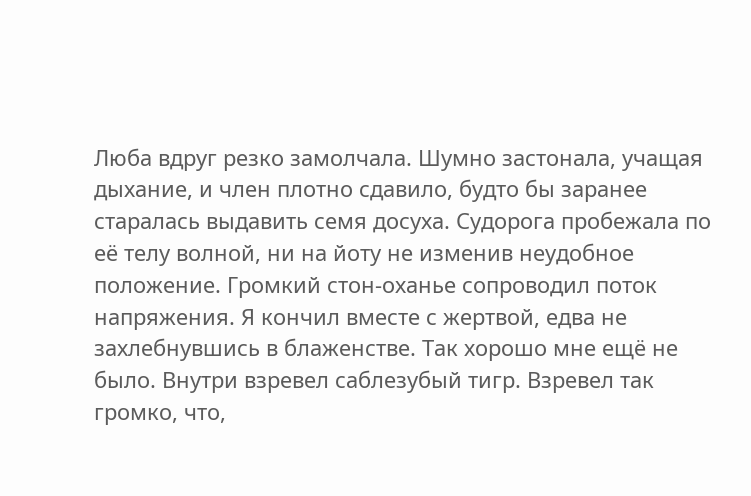Люба вдруг резко замолчала. Шумно застонала, учащая дыхание, и член плотно сдавило, будто бы заранее старалась выдавить семя досуха. Судорога пробежала по её телу волной, ни на йоту не изменив неудобное положение. Громкий стон-оханье сопроводил поток напряжения. Я кончил вместе с жертвой, едва не захлебнувшись в блаженстве. Так хорошо мне ещё не было. Внутри взревел саблезубый тигр. Взревел так громко, что,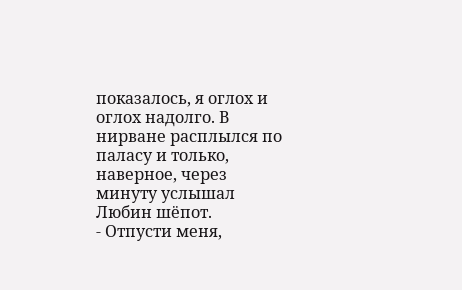показалось, я оглох и оглох надолго. В нирване расплылся по паласу и только, наверное, через минуту услышал Любин шёпот.
- Отпусти меня,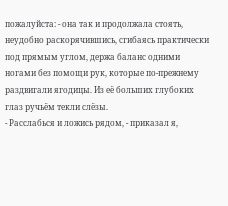пожалуйста: - она так и продолжала стоять, неудобно раскорячившись, сгибаясь практически под прямым углом, держа баланс одними ногами без помощи рук, которые по-прежнему раздвигали ягодицы. Из её больших глубоких глаз ручьём текли слёзы.
- Расслабься и ложись рядом, - приказал я,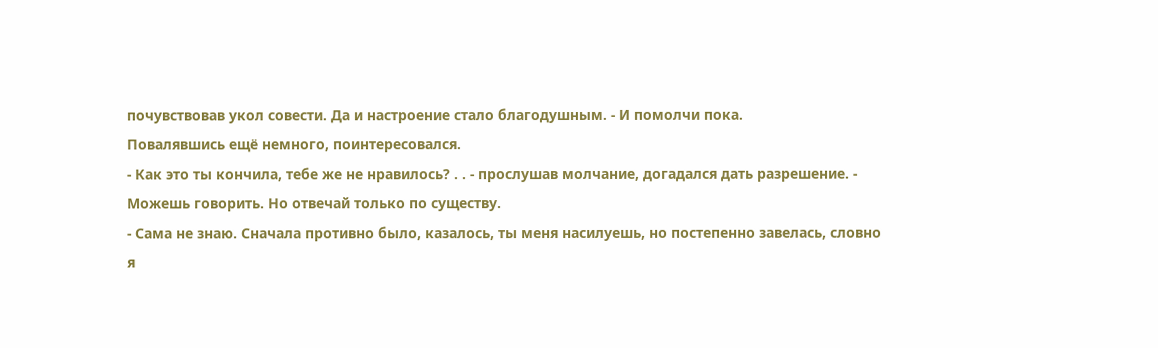почувствовав укол совести. Да и настроение стало благодушным. - И помолчи пока.
Повалявшись ещё немного, поинтересовался.
- Как это ты кончила, тебе же не нравилось? . . - прослушав молчание, догадался дать разрешение. - Можешь говорить. Но отвечай только по существу.
- Сама не знаю. Сначала противно было, казалось, ты меня насилуешь, но постепенно завелась, словно я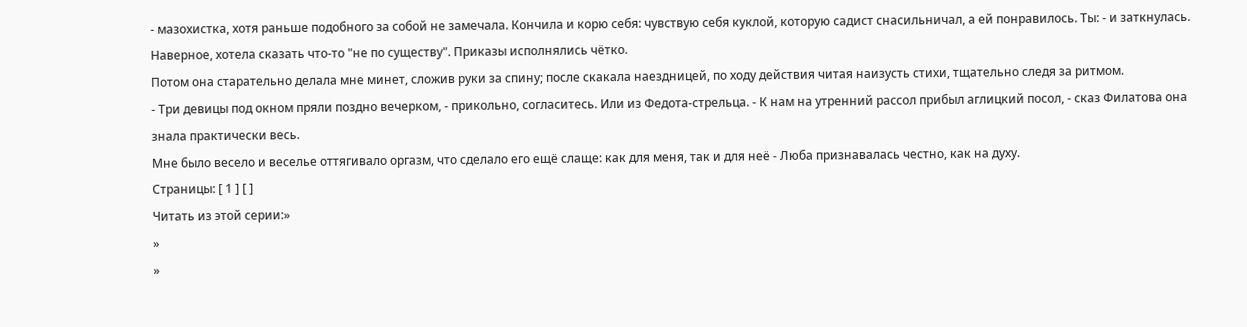- мазохистка, хотя раньше подобного за собой не замечала. Кончила и корю себя: чувствую себя куклой, которую садист снасильничал, а ей понравилось. Ты: - и заткнулась. Наверное, хотела сказать что-то "не по существу". Приказы исполнялись чётко.
Потом она старательно делала мне минет, сложив руки за спину; после скакала наездницей, по ходу действия читая наизусть стихи, тщательно следя за ритмом.
- Три девицы под окном пряли поздно вечерком, - прикольно, согласитесь. Или из Федота-стрельца. - К нам на утренний рассол прибыл аглицкий посол, - сказ Филатова она знала практически весь.
Мне было весело и веселье оттягивало оргазм, что сделало его ещё слаще: как для меня, так и для неё - Люба признавалась честно, как на духу.
Страницы: [ 1 ] [ ]
Читать из этой серии:»
»
»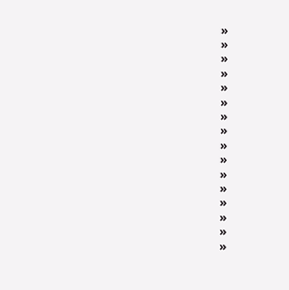»
»
»
»
»
»
»
»
»
»
»
»
»
»
»
»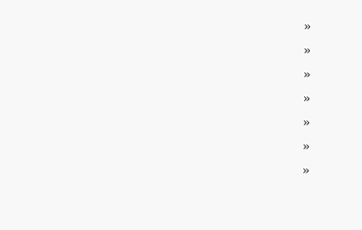»
»
»
»
»
»
»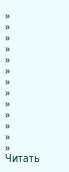»
»
»
»
»
»
»
»
»
»
»
»
»
Читать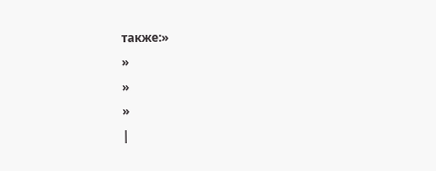также:»
»
»
»
|